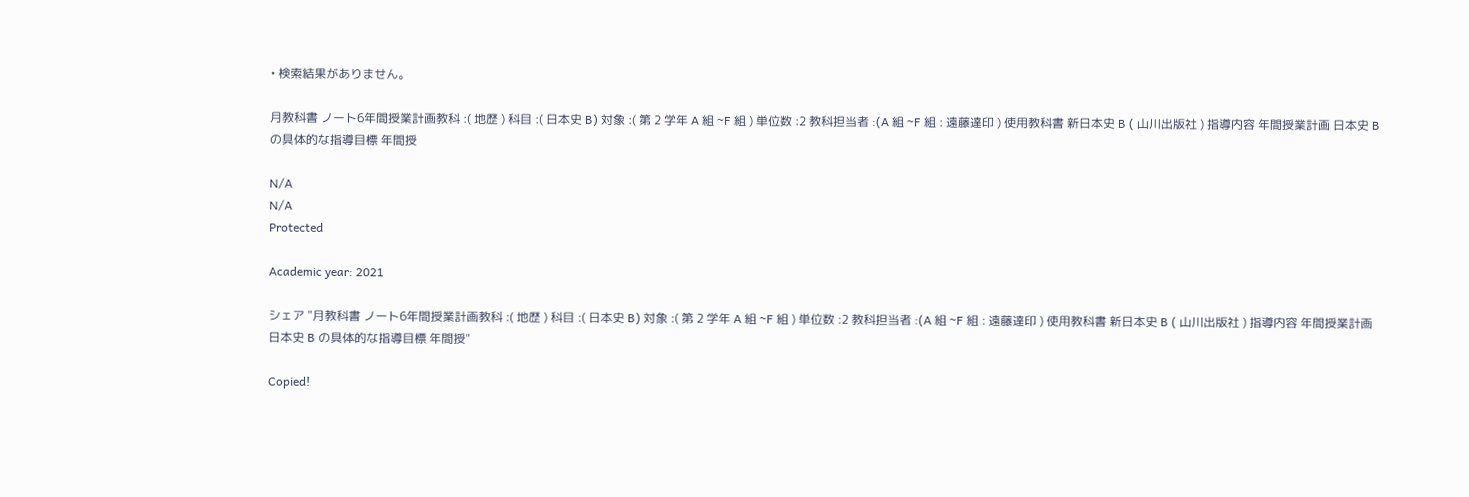• 検索結果がありません。

月教科書 ノート6年間授業計画教科 :( 地歴 ) 科目 :( 日本史 B) 対象 :( 第 2 学年 A 組 ~F 組 ) 単位数 :2 教科担当者 :(A 組 ~F 組 : 遠藤達印 ) 使用教科書 新日本史 B ( 山川出版社 ) 指導内容 年間授業計画 日本史 B の具体的な指導目標 年間授

N/A
N/A
Protected

Academic year: 2021

シェア "月教科書 ノート6年間授業計画教科 :( 地歴 ) 科目 :( 日本史 B) 対象 :( 第 2 学年 A 組 ~F 組 ) 単位数 :2 教科担当者 :(A 組 ~F 組 : 遠藤達印 ) 使用教科書 新日本史 B ( 山川出版社 ) 指導内容 年間授業計画 日本史 B の具体的な指導目標 年間授"

Copied!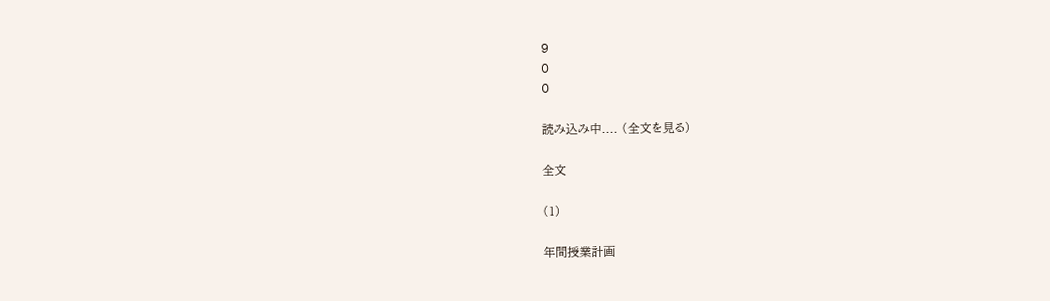9
0
0

読み込み中.... (全文を見る)

全文

(1)

年間授業計画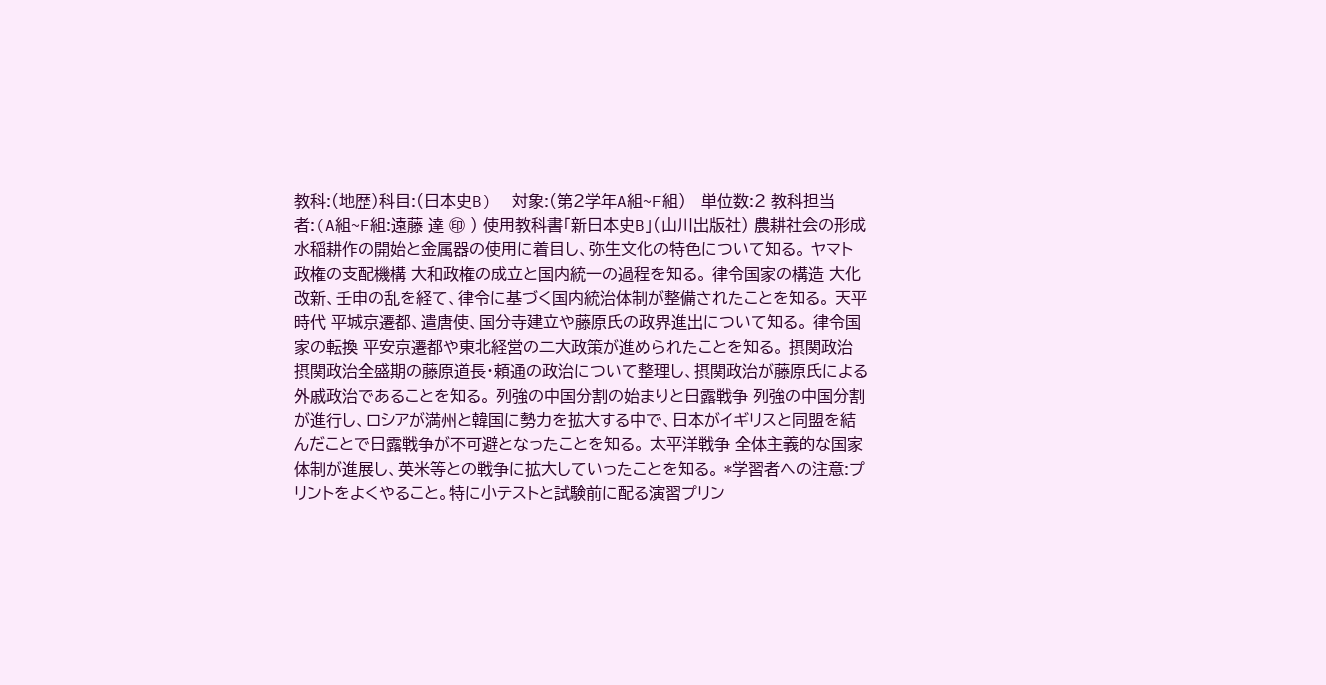教科:(地歴)科目:(日本史B)  対象:(第2学年A組~F組)   単位数:2 教科担当者:(A組~F組:遠藤 達 ㊞ ) 使用教科書「新日本史B」(山川出版社) 農耕社会の形成 水稲耕作の開始と金属器の使用に着目し、弥生文化の特色について知る。 ヤマト政権の支配機構 大和政権の成立と国内統一の過程を知る。 律令国家の構造 大化改新、壬申の乱を経て、律令に基づく国内統治体制が整備されたことを知る。 天平時代 平城京遷都、遣唐使、国分寺建立や藤原氏の政界進出について知る。 律令国家の転換 平安京遷都や東北経営の二大政策が進められたことを知る。 摂関政治 摂関政治全盛期の藤原道長・頼通の政治について整理し、摂関政治が藤原氏による外戚政治であることを知る。 列強の中国分割の始まりと日露戦争 列強の中国分割が進行し、ロシアが満州と韓国に勢力を拡大する中で、日本がイギリスと同盟を結んだことで日露戦争が不可避となったことを知る。 太平洋戦争 全体主義的な国家体制が進展し、英米等との戦争に拡大していったことを知る。 *学習者への注意:プリントをよくやること。特に小テストと試験前に配る演習プリン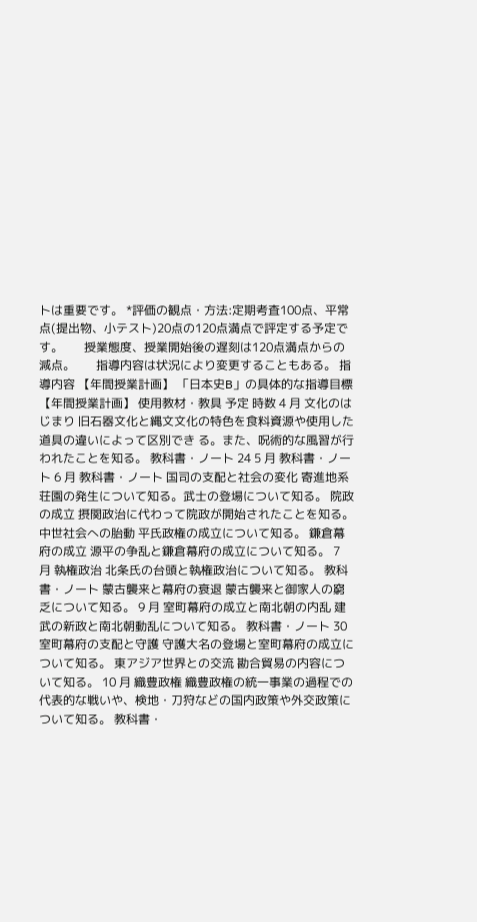トは重要です。 *評価の観点・方法:定期考査100点、平常点(提出物、小テスト)20点の120点満点で評定する予定です。       授業態度、授業開始後の遅刻は120点満点からの減点。       指導内容は状況により変更することもある。 指導内容 【年間授業計画】 「日本史B」の具体的な指導目標 【年間授業計画】 使用教材・教具 予定 時数 4 月 文化のはじまり 旧石器文化と縄文文化の特色を食料資源や使用した道具の違いによって区別でき る。また、呪術的な風習が行われたことを知る。 教科書・ノート 24 5 月 教科書・ノート 6 月 教科書・ノート 国司の支配と社会の変化 寄進地系荘園の発生について知る。武士の登場について知る。 院政の成立 摂関政治に代わって院政が開始されたことを知る。 中世社会への胎動 平氏政権の成立について知る。 鎌倉幕府の成立 源平の争乱と鎌倉幕府の成立について知る。 7 月 執権政治 北条氏の台頭と執権政治について知る。 教科書・ノート 蒙古襲来と幕府の衰退 蒙古襲来と御家人の窮乏について知る。 9 月 室町幕府の成立と南北朝の内乱 建武の新政と南北朝動乱について知る。 教科書・ノート 30 室町幕府の支配と守護 守護大名の登場と室町幕府の成立について知る。 東アジア世界との交流 勘合貿易の内容について知る。 10 月 織豊政権 織豊政権の統一事業の過程での代表的な戦いや、検地・刀狩などの国内政策や外交政策について知る。 教科書・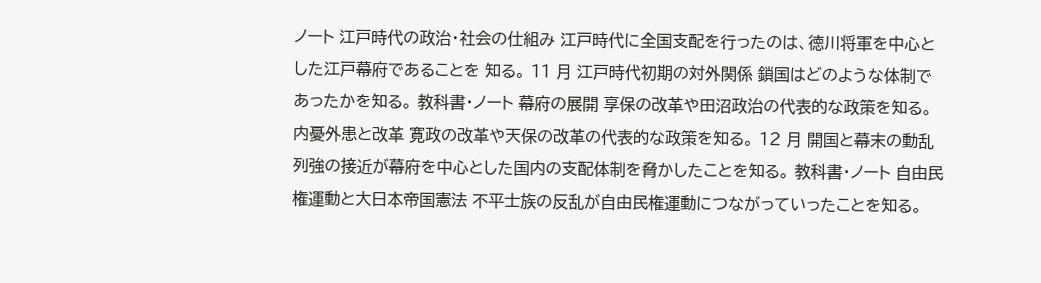ノート 江戸時代の政治・社会の仕組み 江戸時代に全国支配を行ったのは、徳川将軍を中心とした江戸幕府であることを 知る。 11 月 江戸時代初期の対外関係 鎖国はどのような体制であったかを知る。 教科書・ノート 幕府の展開 享保の改革や田沼政治の代表的な政策を知る。 内憂外患と改革 寛政の改革や天保の改革の代表的な政策を知る。 12 月 開国と幕末の動乱 列強の接近が幕府を中心とした国内の支配体制を脅かしたことを知る。 教科書・ノート 自由民権運動と大日本帝国憲法 不平士族の反乱が自由民権運動につながっていったことを知る。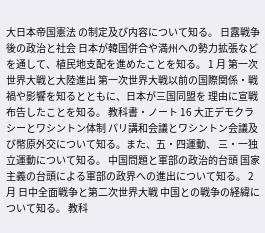大日本帝国憲法 の制定及び内容について知る。 日露戦争後の政治と社会 日本が韓国併合や満州への勢力拡張などを通して、植民地支配を進めたことを知る。 1 月 第一次世界大戦と大陸進出 第一次世界大戦以前の国際関係・戦禍や影響を知るとともに、日本が三国同盟を 理由に宣戦布告したことを知る。 教科書・ノート 16 大正デモクラシーとワシントン体制 パリ講和会議とワシントン会議及び幣原外交について知る。また、五・四運動、 三・一独立運動について知る。 中国問題と軍部の政治的台頭 国家主義の台頭による軍部の政界への進出について知る。 2 月 日中全面戦争と第二次世界大戦 中国との戦争の経緯について知る。 教科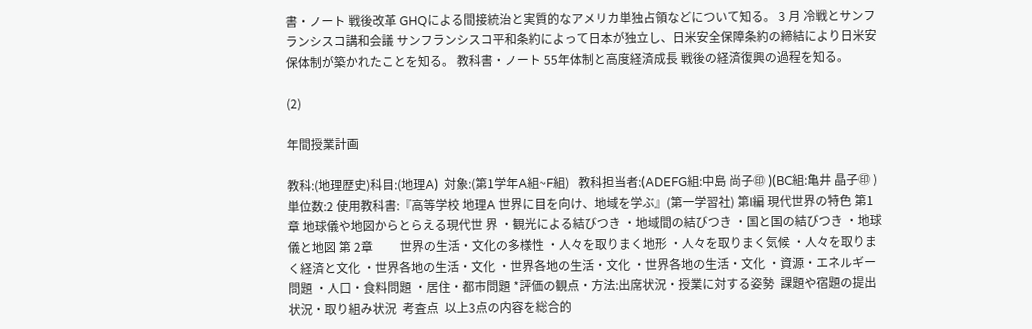書・ノート 戦後改革 GHQによる間接統治と実質的なアメリカ単独占領などについて知る。 3 月 冷戦とサンフランシスコ講和会議 サンフランシスコ平和条約によって日本が独立し、日米安全保障条約の締結により日米安保体制が築かれたことを知る。 教科書・ノート 55年体制と高度経済成長 戦後の経済復興の過程を知る。

(2)

年間授業計画

教科:(地理歴史)科目:(地理A)  対象:(第1学年A組~F組)   教科担当者:(ADEFG組:中島 尚子㊞ )(BC組:亀井 晶子㊞ ) 単位数:2 使用教科書:『高等学校 地理A 世界に目を向け、地域を学ぶ』(第一学習社) 第I編 現代世界の特色 第1章 地球儀や地図からとらえる現代世 界 ・観光による結びつき ・地域間の結びつき ・国と国の結びつき ・地球儀と地図 第 2章         世界の生活・文化の多様性 ・人々を取りまく地形 ・人々を取りまく気候 ・人々を取りまく経済と文化 ・世界各地の生活・文化 ・世界各地の生活・文化 ・世界各地の生活・文化 ・資源・エネルギー問題 ・人口・食料問題 ・居住・都市問題 *評価の観点・方法:出席状況・授業に対する姿勢  課題や宿題の提出状況・取り組み状況  考査点  以上3点の内容を総合的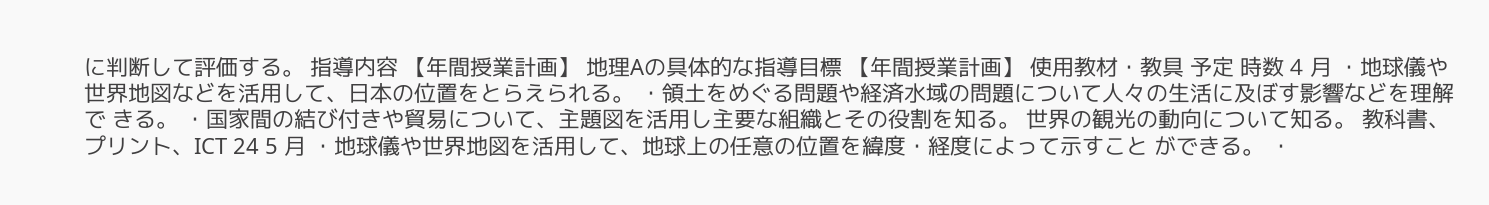に判断して評価する。 指導内容 【年間授業計画】 地理Aの具体的な指導目標 【年間授業計画】 使用教材・教具 予定 時数 4 月 ・地球儀や世界地図などを活用して、日本の位置をとらえられる。 ・領土をめぐる問題や経済水域の問題について人々の生活に及ぼす影響などを理解で きる。 ・国家間の結び付きや貿易について、主題図を活用し主要な組織とその役割を知る。 世界の観光の動向について知る。 教科書、プリント、ICT 24 5 月 ・地球儀や世界地図を活用して、地球上の任意の位置を緯度・経度によって示すこと ができる。 ・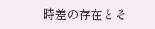時差の存在とそ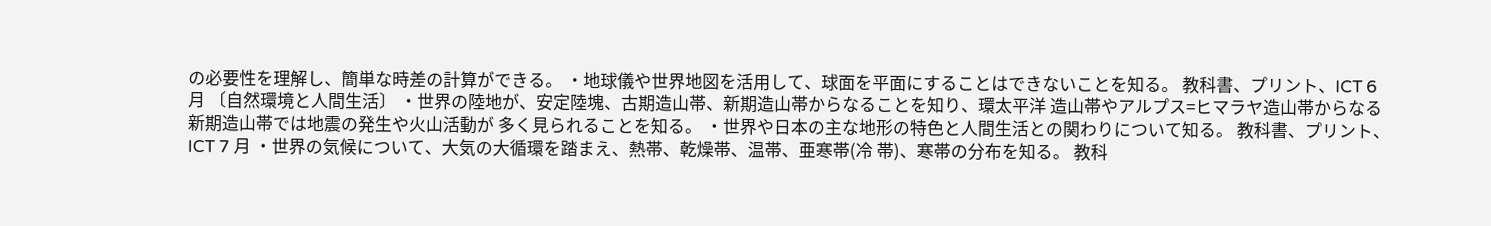の必要性を理解し、簡単な時差の計算ができる。 ・地球儀や世界地図を活用して、球面を平面にすることはできないことを知る。 教科書、プリント、ICT 6 月 〔自然環境と人間生活〕 ・世界の陸地が、安定陸塊、古期造山帯、新期造山帯からなることを知り、環太平洋 造山帯やアルプス=ヒマラヤ造山帯からなる新期造山帯では地震の発生や火山活動が 多く見られることを知る。 ・世界や日本の主な地形の特色と人間生活との関わりについて知る。 教科書、プリント、ICT 7 月 ・世界の気候について、大気の大循環を踏まえ、熱帯、乾燥帯、温帯、亜寒帯(冷 帯)、寒帯の分布を知る。 教科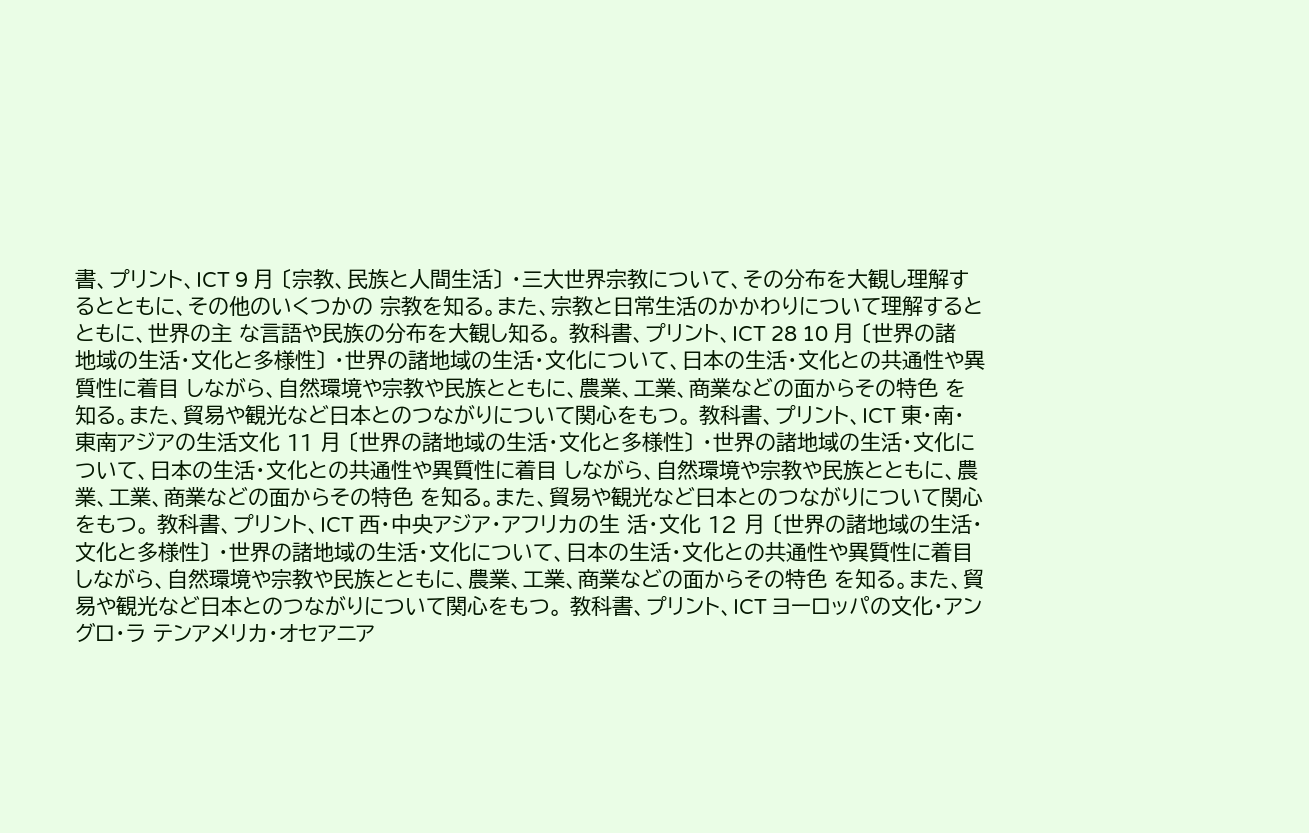書、プリント、ICT 9 月 〔宗教、民族と人間生活〕 ・三大世界宗教について、その分布を大観し理解するとともに、その他のいくつかの 宗教を知る。また、宗教と日常生活のかかわりについて理解するとともに、世界の主 な言語や民族の分布を大観し知る。 教科書、プリント、ICT 28 10 月 〔世界の諸地域の生活・文化と多様性〕 ・世界の諸地域の生活・文化について、日本の生活・文化との共通性や異質性に着目 しながら、自然環境や宗教や民族とともに、農業、工業、商業などの面からその特色 を知る。また、貿易や観光など日本とのつながりについて関心をもつ。 教科書、プリント、ICT 東・南・東南アジアの生活文化 11 月 〔世界の諸地域の生活・文化と多様性〕 ・世界の諸地域の生活・文化について、日本の生活・文化との共通性や異質性に着目 しながら、自然環境や宗教や民族とともに、農業、工業、商業などの面からその特色 を知る。また、貿易や観光など日本とのつながりについて関心をもつ。 教科書、プリント、ICT 西・中央アジア・アフリカの生 活・文化 12 月 〔世界の諸地域の生活・文化と多様性〕 ・世界の諸地域の生活・文化について、日本の生活・文化との共通性や異質性に着目 しながら、自然環境や宗教や民族とともに、農業、工業、商業などの面からその特色 を知る。また、貿易や観光など日本とのつながりについて関心をもつ。 教科書、プリント、ICT ヨーロッパの文化・アングロ・ラ テンアメリカ・オセアニア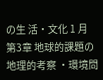の生 活・文化 1 月 第3章 地球的課題の地理的考察 ・環境問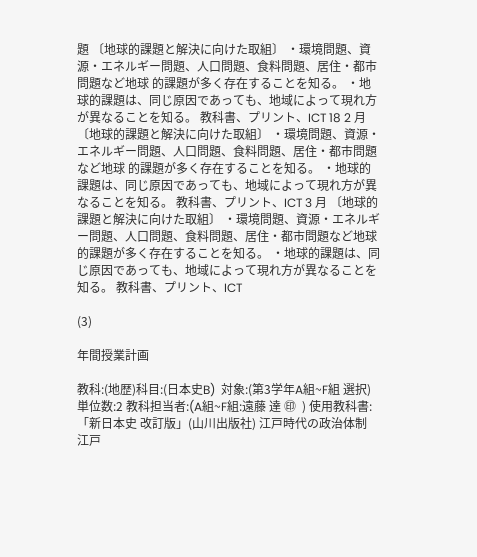題 〔地球的課題と解決に向けた取組〕 ・環境問題、資源・エネルギー問題、人口問題、食料問題、居住・都市問題など地球 的課題が多く存在することを知る。 ・地球的課題は、同じ原因であっても、地域によって現れ方が異なることを知る。 教科書、プリント、ICT 18 2 月 〔地球的課題と解決に向けた取組〕 ・環境問題、資源・エネルギー問題、人口問題、食料問題、居住・都市問題など地球 的課題が多く存在することを知る。 ・地球的課題は、同じ原因であっても、地域によって現れ方が異なることを知る。 教科書、プリント、ICT 3 月 〔地球的課題と解決に向けた取組〕 ・環境問題、資源・エネルギー問題、人口問題、食料問題、居住・都市問題など地球 的課題が多く存在することを知る。 ・地球的課題は、同じ原因であっても、地域によって現れ方が異なることを知る。 教科書、プリント、ICT

(3)

年間授業計画

教科:(地歴)科目:(日本史B)  対象:(第3学年A組~F組 選択)   単位数:2 教科担当者:(A組~F組:遠藤 達 ㊞  ) 使用教科書:「新日本史 改訂版」(山川出版社) 江戸時代の政治体制 江戸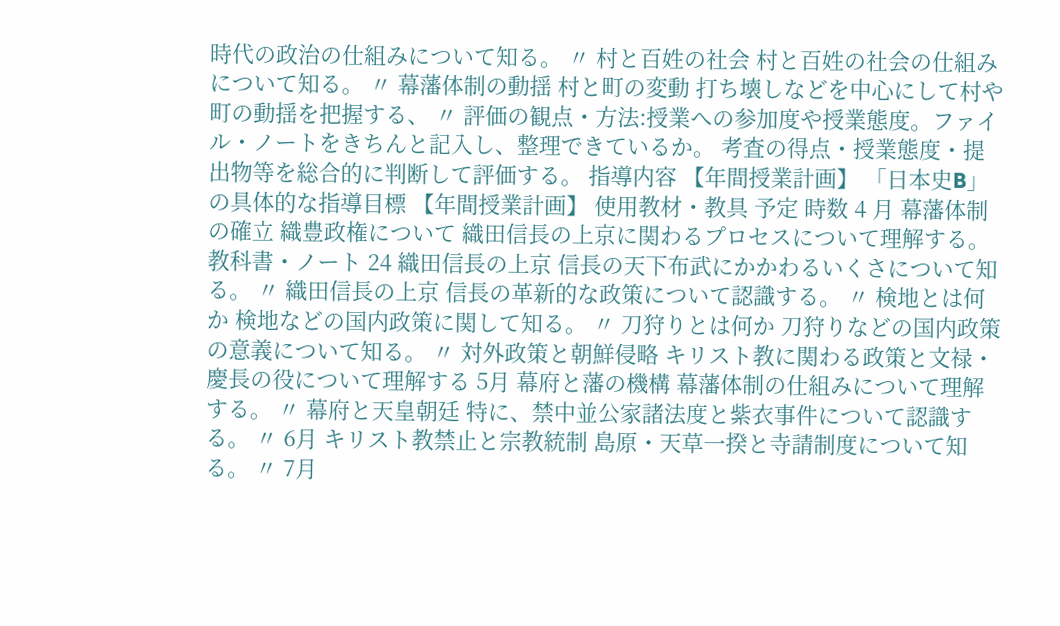時代の政治の仕組みについて知る。 〃 村と百姓の社会 村と百姓の社会の仕組みについて知る。 〃 幕藩体制の動揺 村と町の変動 打ち壊しなどを中心にして村や町の動揺を把握する、 〃 評価の観点・方法:授業への参加度や授業態度。ファイル・ノートをきちんと記入し、整理できているか。 考査の得点・授業態度・提出物等を総合的に判断して評価する。 指導内容 【年間授業計画】 「日本史B」の具体的な指導目標 【年間授業計画】 使用教材・教具 予定 時数 4 月 幕藩体制の確立 織豊政権について 織田信長の上京に関わるプロセスについて理解する。 教科書・ノート 24 織田信長の上京 信長の天下布武にかかわるいくさについて知る。 〃 織田信長の上京 信長の革新的な政策について認識する。 〃 検地とは何か 検地などの国内政策に関して知る。 〃 刀狩りとは何か 刀狩りなどの国内政策の意義について知る。 〃 対外政策と朝鮮侵略 キリスト教に関わる政策と文禄・慶長の役について理解する 5月 幕府と藩の機構 幕藩体制の仕組みについて理解する。 〃 幕府と天皇朝廷 特に、禁中並公家諸法度と紫衣事件について認識する。 〃 6月 キリスト教禁止と宗教統制 島原・天草一揆と寺請制度について知る。 〃 7月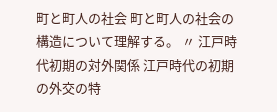町と町人の社会 町と町人の社会の構造について理解する。 〃 江戸時代初期の対外関係 江戸時代の初期の外交の特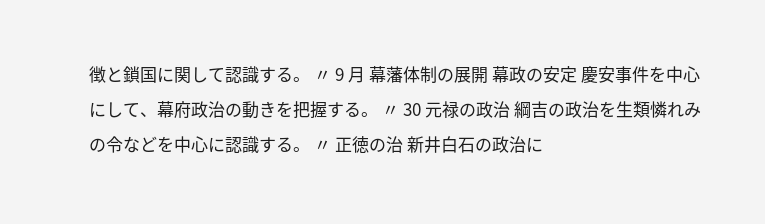徴と鎖国に関して認識する。 〃 9 月 幕藩体制の展開 幕政の安定 慶安事件を中心にして、幕府政治の動きを把握する。 〃 30 元禄の政治 綱吉の政治を生類憐れみの令などを中心に認識する。 〃 正徳の治 新井白石の政治に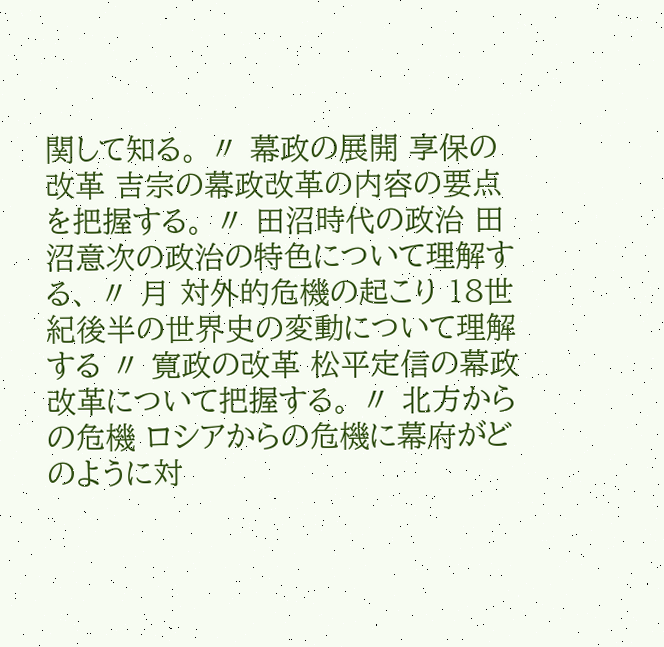関して知る。 〃 幕政の展開 享保の改革 吉宗の幕政改革の内容の要点を把握する。 〃 田沼時代の政治 田沼意次の政治の特色について理解する、 〃 月 対外的危機の起こり 18世紀後半の世界史の変動について理解する 〃 寛政の改革 松平定信の幕政改革について把握する。 〃 北方からの危機 ロシアからの危機に幕府がどのように対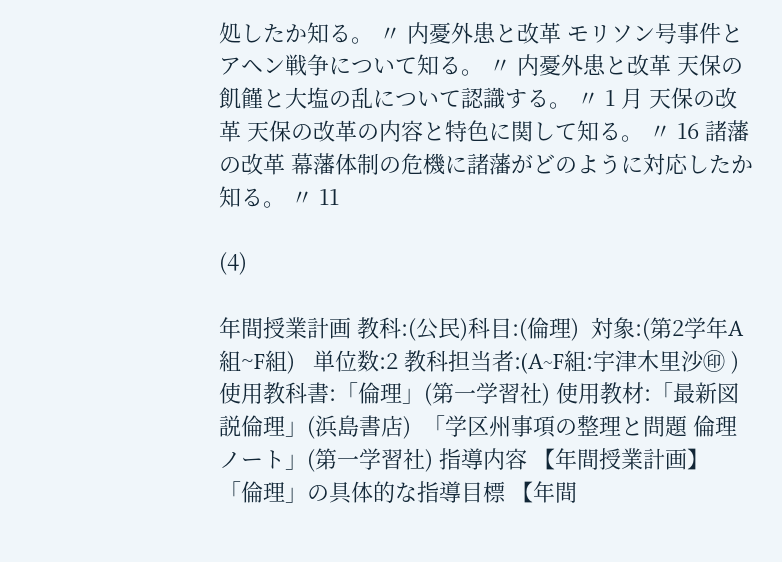処したか知る。 〃 内憂外患と改革 モリソン号事件とアヘン戦争について知る。 〃 内憂外患と改革 天保の飢饉と大塩の乱について認識する。 〃 1 月 天保の改革 天保の改革の内容と特色に関して知る。 〃 16 諸藩の改革 幕藩体制の危機に諸藩がどのように対応したか知る。 〃 11

(4)

年間授業計画 教科:(公民)科目:(倫理)  対象:(第2学年A組~F組)   単位数:2 教科担当者:(A~F組:宇津木里沙㊞ ) 使用教科書:「倫理」(第一学習社) 使用教材:「最新図説倫理」(浜島書店)  「学区州事項の整理と問題 倫理ノート」(第一学習社) 指導内容 【年間授業計画】 「倫理」の具体的な指導目標 【年間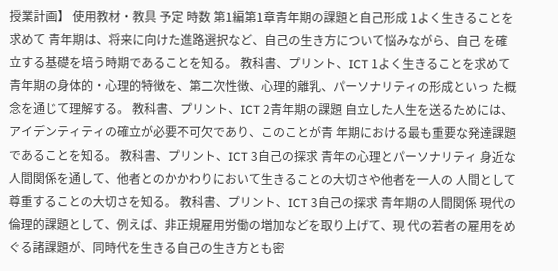授業計画】 使用教材・教具 予定 時数 第1編第1章青年期の課題と自己形成 1よく生きることを求めて 青年期は、将来に向けた進路選択など、自己の生き方について悩みながら、自己 を確立する基礎を培う時期であることを知る。 教科書、プリント、ICT 1よく生きることを求めて 青年期の身体的・心理的特徴を、第二次性徴、心理的離乳、パーソナリティの形成といっ た概念を通じて理解する。 教科書、プリント、ICT 2青年期の課題 自立した人生を送るためには、アイデンティティの確立が必要不可欠であり、このことが青 年期における最も重要な発達課題であることを知る。 教科書、プリント、ICT 3自己の探求 青年の心理とパーソナリティ 身近な人間関係を通して、他者とのかかわりにおいて生きることの大切さや他者を一人の 人間として尊重することの大切さを知る。 教科書、プリント、ICT 3自己の探求 青年期の人間関係 現代の倫理的課題として、例えば、非正規雇用労働の増加などを取り上げて、現 代の若者の雇用をめぐる諸課題が、同時代を生きる自己の生き方とも密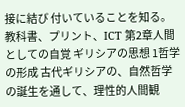接に結び 付いていることを知る。 教科書、プリント、ICT 第2章人間としての自覚 ギリシアの思想 1哲学の形成 古代ギリシアの、自然哲学の誕生を通して、理性的人間観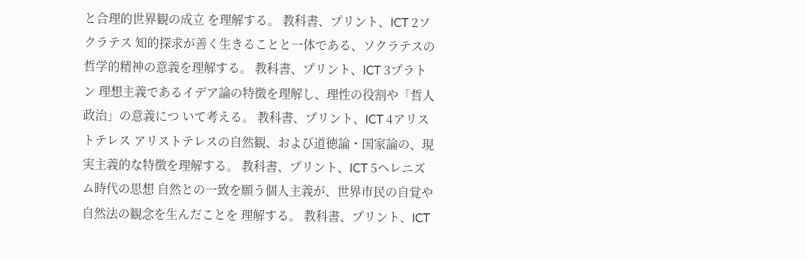と合理的世界観の成立 を理解する。 教科書、プリント、ICT 2ソクラテス 知的探求が善く生きることと一体である、ソクラテスの哲学的精神の意義を理解する。 教科書、プリント、ICT 3プラトン 理想主義であるイデア論の特徴を理解し、理性の役割や「哲人政治」の意義につ いて考える。 教科書、プリント、ICT 4アリストテレス アリストテレスの自然観、および道徳論・国家論の、現実主義的な特徴を理解する。 教科書、プリント、ICT 5ヘレニズム時代の思想 自然との一致を願う個人主義が、世界市民の自覚や自然法の観念を生んだことを 理解する。 教科書、プリント、ICT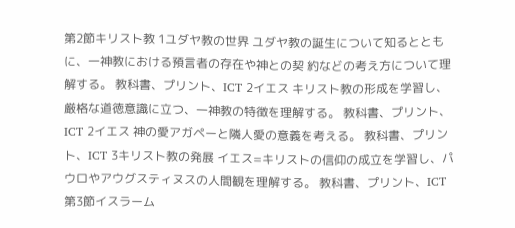第2節キリスト教 1ユダヤ教の世界 ユダヤ教の誕生について知るとともに、一神教における預言者の存在や神との契 約などの考え方について理解する。 教科書、プリント、ICT 2イエス キリスト教の形成を学習し、厳格な道徳意識に立つ、一神教の特徴を理解する。 教科書、プリント、ICT 2イエス 神の愛アガペーと隣人愛の意義を考える。 教科書、プリント、ICT 3キリスト教の発展 イエス=キリストの信仰の成立を学習し、パウロやアウグスティヌスの人間観を理解する。 教科書、プリント、ICT 第3節イスラーム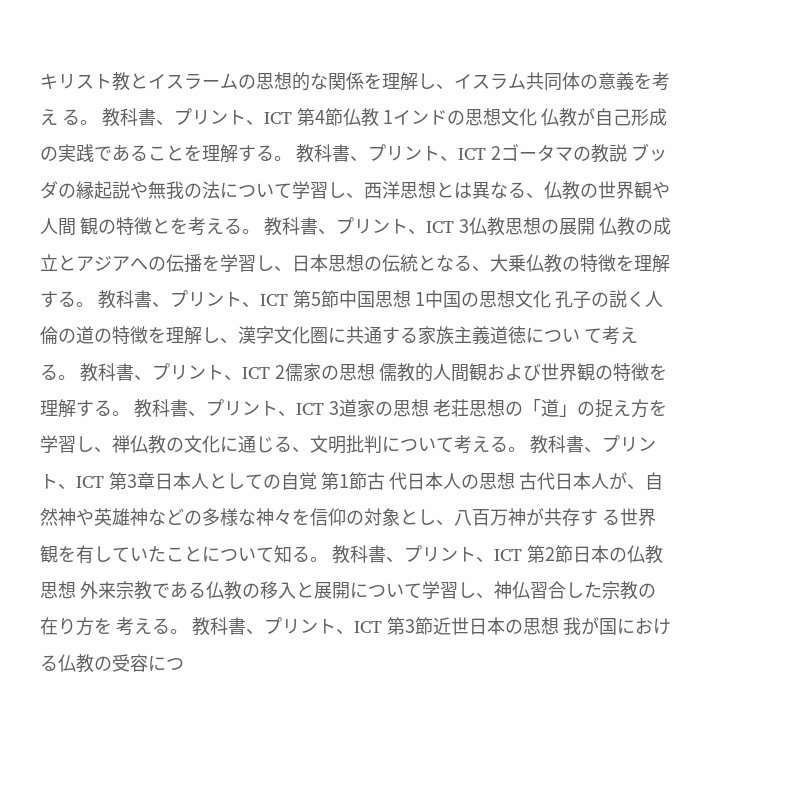キリスト教とイスラームの思想的な関係を理解し、イスラム共同体の意義を考え る。 教科書、プリント、ICT 第4節仏教 1インドの思想文化 仏教が自己形成の実践であることを理解する。 教科書、プリント、ICT 2ゴータマの教説 ブッダの縁起説や無我の法について学習し、西洋思想とは異なる、仏教の世界観や人間 観の特徴とを考える。 教科書、プリント、ICT 3仏教思想の展開 仏教の成立とアジアへの伝播を学習し、日本思想の伝統となる、大乗仏教の特徴を理解 する。 教科書、プリント、ICT 第5節中国思想 1中国の思想文化 孔子の説く人倫の道の特徴を理解し、漢字文化圏に共通する家族主義道徳につい て考える。 教科書、プリント、ICT 2儒家の思想 儒教的人間観および世界観の特徴を理解する。 教科書、プリント、ICT 3道家の思想 老荘思想の「道」の捉え方を学習し、禅仏教の文化に通じる、文明批判について考える。 教科書、プリント、ICT 第3章日本人としての自覚 第1節古 代日本人の思想 古代日本人が、自然神や英雄神などの多様な神々を信仰の対象とし、八百万神が共存す る世界観を有していたことについて知る。 教科書、プリント、ICT 第2節日本の仏教思想 外来宗教である仏教の移入と展開について学習し、神仏習合した宗教の在り方を 考える。 教科書、プリント、ICT 第3節近世日本の思想 我が国における仏教の受容につ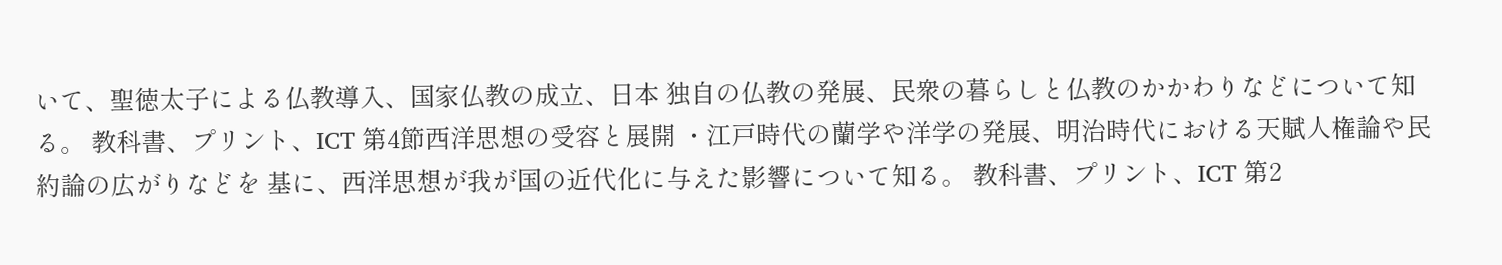いて、聖徳太子による仏教導入、国家仏教の成立、日本 独自の仏教の発展、民衆の暮らしと仏教のかかわりなどについて知る。 教科書、プリント、ICT 第4節西洋思想の受容と展開 ・江戸時代の蘭学や洋学の発展、明治時代における天賦人権論や民約論の広がりなどを 基に、西洋思想が我が国の近代化に与えた影響について知る。 教科書、プリント、ICT 第2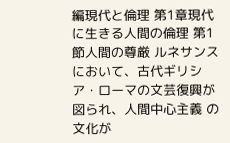編現代と倫理 第1章現代に生きる人間の倫理 第1節人間の尊厳 ルネサンスにおいて、古代ギリシア・ローマの文芸復興が図られ、人間中心主義 の文化が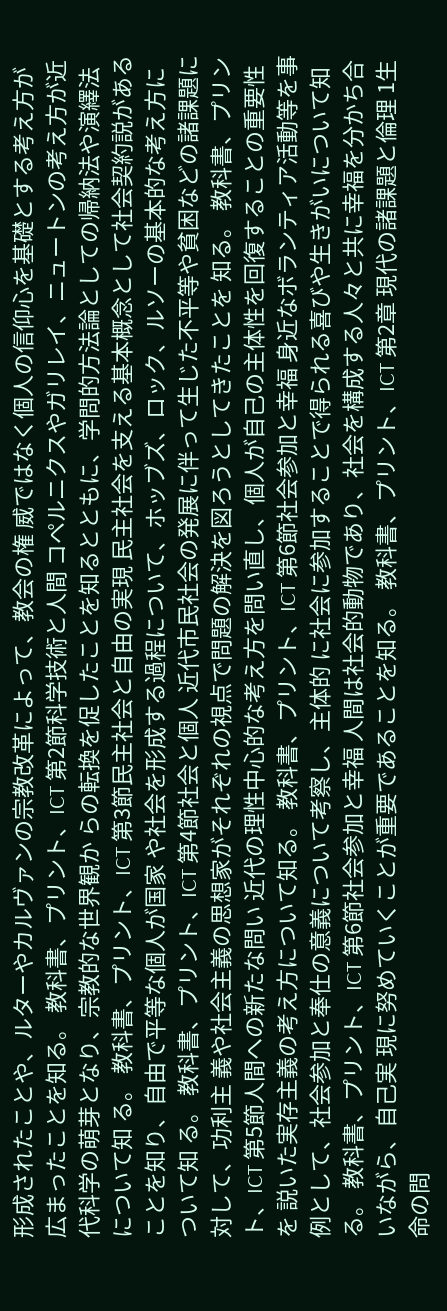形成されたことや、ルターやカルヴァンの宗教改革によって、教会の権 威ではなく個人の信仰心を基礎とする考え方が広まったことを知る。 教科書、プリント、ICT 第2節科学技術と人間 コペルニクスやガリレイ、ニュートンの考え方が近代科学の萌芽となり、宗教的な世界観か らの転換を促したことを知るとともに、学問的方法論としての帰納法や演繹法について知 る。 教科書、プリント、ICT 第3節民主社会と自由の実現 民主社会を支える基本概念として社会契約説があることを知り、自由で平等な個人が国家 や社会を形成する過程について、ホッブズ、ロック、ルソーの基本的な考え方について知 る。 教科書、プリント、ICT 第4節社会と個人 近代市民社会の発展に伴って生じた不平等や貧困などの諸課題に対して、功利主 義や社会主義の思想家がそれぞれの視点で問題の解決を図ろうとしてきたことを 知る。 教科書、プリント、ICT 第5節人間への新たな問い 近代の理性中心的な考え方を問い直し、個人が自己の主体性を回復することの重要性を 説いた実存主義の考え方について知る。 教科書、プリント、ICT 第6節社会参加と幸福 身近なボランティア活動等を事例として、社会参加と奉仕の意義について考察し、主体的 に社会に参加することで得られる喜びや生きがいについて知る。 教科書、プリント、ICT 第6節社会参加と幸福 人間は社会的動物であり、社会を構成する人々と共に幸福を分かち合いながら、自己実 現に努めていくことが重要であることを知る。 教科書、プリント、ICT 第2章 現代の諸課題と倫理 1生命の問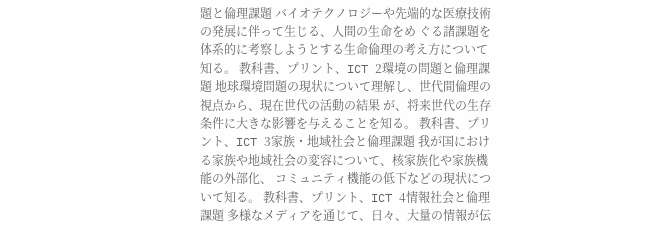題と倫理課題 バイオテクノロジーや先端的な医療技術の発展に伴って生じる、人間の生命をめ ぐる諸課題を体系的に考察しようとする生命倫理の考え方について知る。 教科書、プリント、ICT 2環境の問題と倫理課題 地球環境問題の現状について理解し、世代間倫理の視点から、現在世代の活動の結果 が、将来世代の生存条件に大きな影響を与えることを知る。 教科書、プリント、ICT 3家族・地域社会と倫理課題 我が国における家族や地域社会の変容について、核家族化や家族機能の外部化、 コミュニティ機能の低下などの現状について知る。 教科書、プリント、ICT 4情報社会と倫理課題 多様なメディアを通じて、日々、大量の情報が伝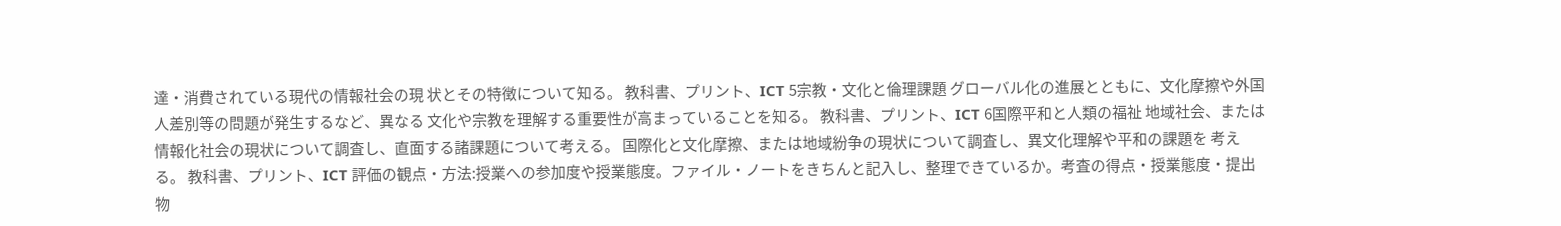達・消費されている現代の情報社会の現 状とその特徴について知る。 教科書、プリント、ICT 5宗教・文化と倫理課題 グローバル化の進展とともに、文化摩擦や外国人差別等の問題が発生するなど、異なる 文化や宗教を理解する重要性が高まっていることを知る。 教科書、プリント、ICT 6国際平和と人類の福祉 地域社会、または情報化社会の現状について調査し、直面する諸課題について考える。 国際化と文化摩擦、または地域紛争の現状について調査し、異文化理解や平和の課題を 考える。 教科書、プリント、ICT 評価の観点・方法:授業への参加度や授業態度。ファイル・ノートをきちんと記入し、整理できているか。考査の得点・授業態度・提出物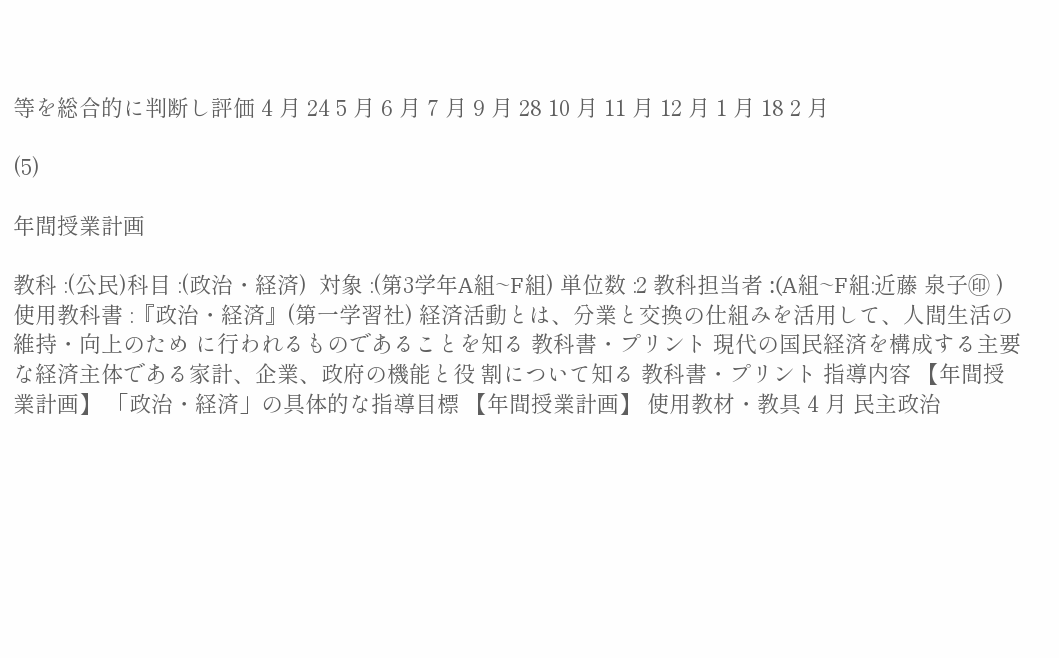等を総合的に判断し評価 4 月 24 5 月 6 月 7 月 9 月 28 10 月 11 月 12 月 1 月 18 2 月

(5)

年間授業計画

教科 :(公民)科目 :(政治・経済)  対象 :(第3学年A組~F組) 単位数 :2 教科担当者 :(A組~F組:近藤 泉子㊞ ) 使用教科書 :『政治・経済』(第一学習社) 経済活動とは、分業と交換の仕組みを活用して、人間生活の維持・向上のため に行われるものであることを知る 教科書・プリント 現代の国民経済を構成する主要な経済主体である家計、企業、政府の機能と役 割について知る 教科書・プリント 指導内容 【年間授業計画】 「政治・経済」の具体的な指導目標 【年間授業計画】 使用教材・教具 4 月 民主政治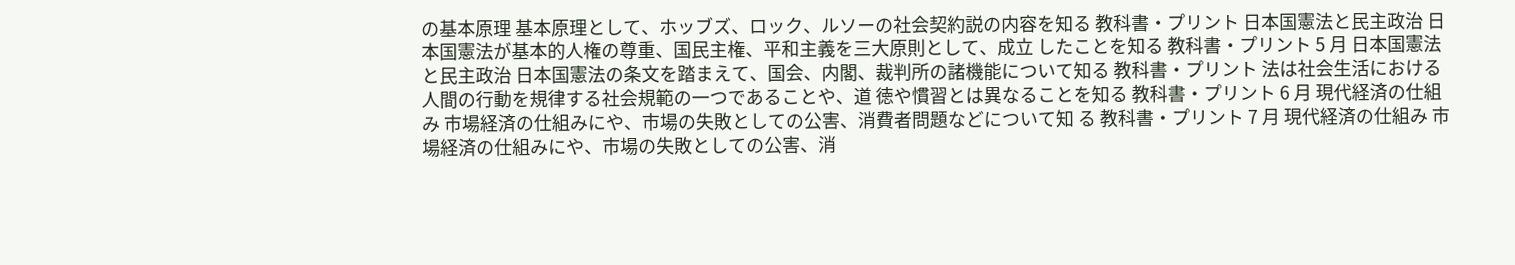の基本原理 基本原理として、ホッブズ、ロック、ルソーの社会契約説の内容を知る 教科書・プリント 日本国憲法と民主政治 日本国憲法が基本的人権の尊重、国民主権、平和主義を三大原則として、成立 したことを知る 教科書・プリント 5 月 日本国憲法と民主政治 日本国憲法の条文を踏まえて、国会、内閣、裁判所の諸機能について知る 教科書・プリント 法は社会生活における人間の行動を規律する社会規範の一つであることや、道 徳や慣習とは異なることを知る 教科書・プリント 6 月 現代経済の仕組み 市場経済の仕組みにや、市場の失敗としての公害、消費者問題などについて知 る 教科書・プリント 7 月 現代経済の仕組み 市場経済の仕組みにや、市場の失敗としての公害、消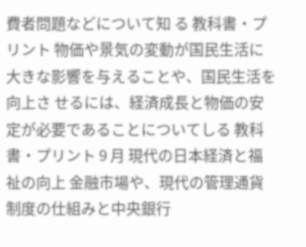費者問題などについて知 る 教科書・プリント 物価や景気の変動が国民生活に大きな影響を与えることや、国民生活を向上さ せるには、経済成長と物価の安定が必要であることについてしる 教科書・プリント 9 月 現代の日本経済と福祉の向上 金融市場や、現代の管理通貨制度の仕組みと中央銀行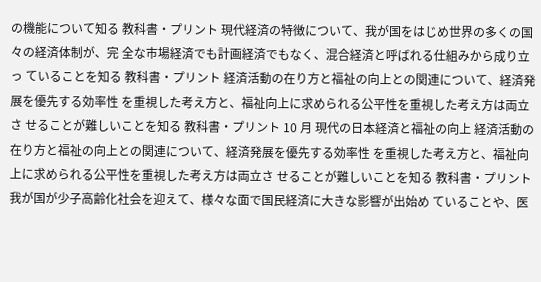の機能について知る 教科書・プリント 現代経済の特徴について、我が国をはじめ世界の多くの国々の経済体制が、完 全な市場経済でも計画経済でもなく、混合経済と呼ばれる仕組みから成り立っ ていることを知る 教科書・プリント 経済活動の在り方と福祉の向上との関連について、経済発展を優先する効率性 を重視した考え方と、福祉向上に求められる公平性を重視した考え方は両立さ せることが難しいことを知る 教科書・プリント 10 月 現代の日本経済と福祉の向上 経済活動の在り方と福祉の向上との関連について、経済発展を優先する効率性 を重視した考え方と、福祉向上に求められる公平性を重視した考え方は両立さ せることが難しいことを知る 教科書・プリント 我が国が少子高齢化社会を迎えて、様々な面で国民経済に大きな影響が出始め ていることや、医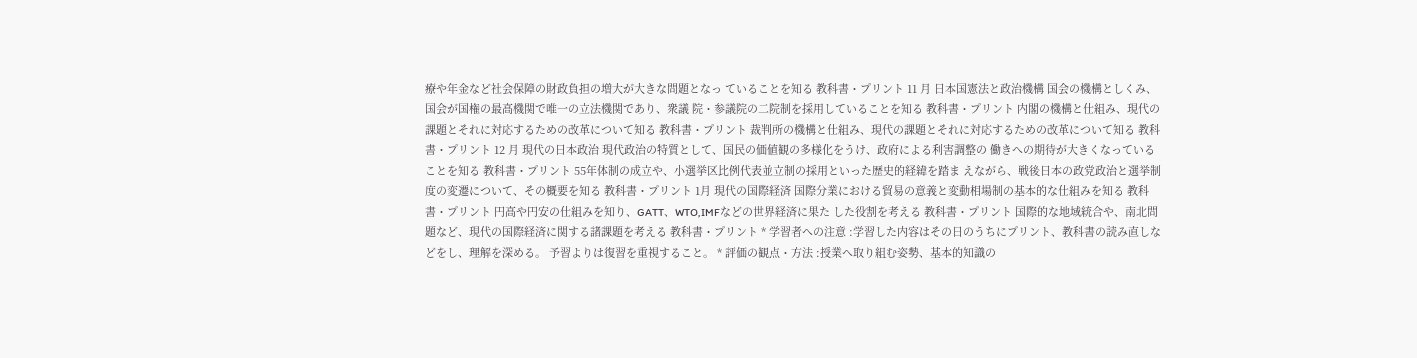療や年金など社会保障の財政負担の増大が大きな問題となっ ていることを知る 教科書・プリント 11 月 日本国憲法と政治機構 国会の機構としくみ、国会が国権の最高機関で唯一の立法機関であり、衆議 院・参議院の二院制を採用していることを知る 教科書・プリント 内閣の機構と仕組み、現代の課題とそれに対応するための改革について知る 教科書・プリント 裁判所の機構と仕組み、現代の課題とそれに対応するための改革について知る 教科書・プリント 12 月 現代の日本政治 現代政治の特質として、国民の価値観の多様化をうけ、政府による利害調整の 働きへの期待が大きくなっていることを知る 教科書・プリント 55年体制の成立や、小選挙区比例代表並立制の採用といった歴史的経緯を踏ま えながら、戦後日本の政党政治と選挙制度の変遷について、その概要を知る 教科書・プリント 1月 現代の国際経済 国際分業における貿易の意義と変動相場制の基本的な仕組みを知る 教科書・プリント 円高や円安の仕組みを知り、GATT、WTO,IMFなどの世界経済に果た した役割を考える 教科書・プリント 国際的な地域統合や、南北問題など、現代の国際経済に関する諸課題を考える 教科書・プリント * 学習者への注意 :学習した内容はその日のうちにプリント、教科書の読み直しなどをし、理解を深める。 予習よりは復習を重視すること。 * 評価の観点・方法 :授業へ取り組む姿勢、基本的知識の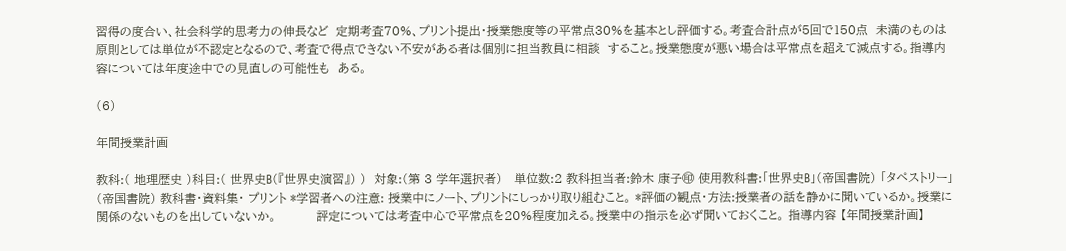習得の度合い、社会科学的思考力の伸長など  定期考査70%、プリント提出・授業態度等の平常点30%を基本とし評価する。考査合計点が5回で150点  未満のものは原則としては単位が不認定となるので、考査で得点できない不安がある者は個別に担当教員に相談  すること。授業態度が悪い場合は平常点を超えて減点する。指導内容については年度途中での見直しの可能性も  ある。

(6)

年間授業計画

教科:( 地理歴史 )科目:( 世界史B(『世界史演習』) )  対象:(第 3 学年選択者)   単位数:2 教科担当者:鈴木 康子㊞ 使用教科書:「世界史B」(帝国書院) 「タペストリー」(帝国書院) 教科書・資料集・ プリント *学習者への注意: 授業中にノート、プリントにしっかり取り組むこと。 *評価の観点・方法:授業者の話を静かに聞いているか。授業に関係のないものを出していないか。          評定については考査中心で平常点を20%程度加える。授業中の指示を必ず聞いておくこと。 指導内容 【年間授業計画】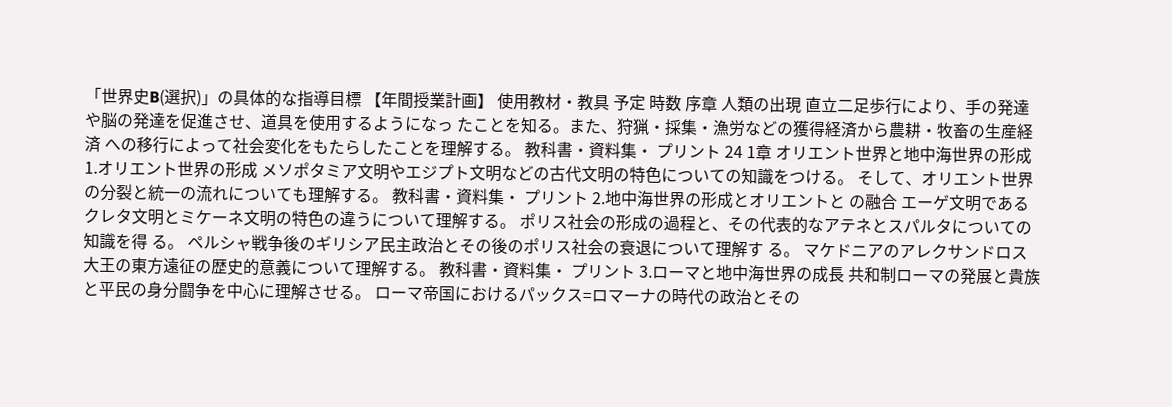「世界史B(選択)」の具体的な指導目標 【年間授業計画】 使用教材・教具 予定 時数 序章 人類の出現 直立二足歩行により、手の発達や脳の発達を促進させ、道具を使用するようになっ たことを知る。また、狩猟・採集・漁労などの獲得経済から農耕・牧畜の生産経済 への移行によって社会変化をもたらしたことを理解する。 教科書・資料集・ プリント 24 1章 オリエント世界と地中海世界の形成 1.オリエント世界の形成 メソポタミア文明やエジプト文明などの古代文明の特色についての知識をつける。 そして、オリエント世界の分裂と統一の流れについても理解する。 教科書・資料集・ プリント 2.地中海世界の形成とオリエントと の融合 エーゲ文明であるクレタ文明とミケーネ文明の特色の違うについて理解する。 ポリス社会の形成の過程と、その代表的なアテネとスパルタについての知識を得 る。 ペルシャ戦争後のギリシア民主政治とその後のポリス社会の衰退について理解す る。 マケドニアのアレクサンドロス大王の東方遠征の歴史的意義について理解する。 教科書・資料集・ プリント 3.ローマと地中海世界の成長 共和制ローマの発展と貴族と平民の身分闘争を中心に理解させる。 ローマ帝国におけるパックス=ロマーナの時代の政治とその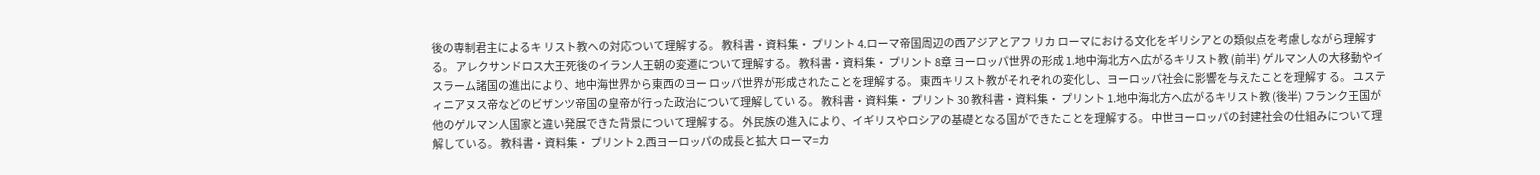後の専制君主によるキ リスト教への対応ついて理解する。 教科書・資料集・ プリント 4.ローマ帝国周辺の西アジアとアフ リカ ローマにおける文化をギリシアとの類似点を考慮しながら理解する。 アレクサンドロス大王死後のイラン人王朝の変遷について理解する。 教科書・資料集・ プリント 8章 ヨーロッパ世界の形成 1.地中海北方へ広がるキリスト教 (前半) ゲルマン人の大移動やイスラーム諸国の進出により、地中海世界から東西のヨー ロッパ世界が形成されたことを理解する。 東西キリスト教がそれぞれの変化し、ヨーロッパ社会に影響を与えたことを理解す る。 ユスティニアヌス帝などのビザンツ帝国の皇帝が行った政治について理解してい る。 教科書・資料集・ プリント 30 教科書・資料集・ プリント 1.地中海北方へ広がるキリスト教 (後半) フランク王国が他のゲルマン人国家と違い発展できた背景について理解する。 外民族の進入により、イギリスやロシアの基礎となる国ができたことを理解する。 中世ヨーロッパの封建社会の仕組みについて理解している。 教科書・資料集・ プリント 2.西ヨーロッパの成長と拡大 ローマ=カ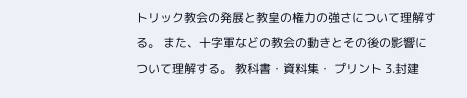トリック教会の発展と教皇の権力の強さについて理解する。 また、十字軍などの教会の動きとその後の影響について理解する。 教科書・資料集・ プリント 3.封建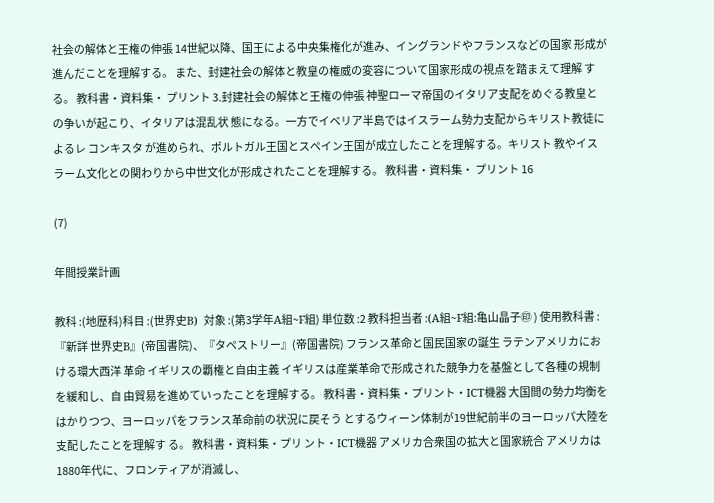社会の解体と王権の伸張 14世紀以降、国王による中央集権化が進み、イングランドやフランスなどの国家 形成が進んだことを理解する。 また、封建社会の解体と教皇の権威の変容について国家形成の視点を踏まえて理解 する。 教科書・資料集・ プリント 3.封建社会の解体と王権の伸張 神聖ローマ帝国のイタリア支配をめぐる教皇との争いが起こり、イタリアは混乱状 態になる。一方でイベリア半島ではイスラーム勢力支配からキリスト教徒によるレ コンキスタ が進められ、ポルトガル王国とスペイン王国が成立したことを理解する。キリスト 教やイスラーム文化との関わりから中世文化が形成されたことを理解する。 教科書・資料集・ プリント 16

(7)

年間授業計画

教科 :(地歴科)科目 :(世界史B)  対象 :(第3学年A組~F組) 単位数 :2 教科担当者 :(A組~F組:亀山晶子㊞ ) 使用教科書 :『新詳 世界史B』(帝国書院)、『タペストリー』(帝国書院) フランス革命と国民国家の誕生 ラテンアメリカにおける環大西洋 革命 イギリスの覇権と自由主義 イギリスは産業革命で形成された競争力を基盤として各種の規制を緩和し、自 由貿易を進めていったことを理解する。 教科書・資料集・プリント・ICT機器 大国間の勢力均衡をはかりつつ、ヨーロッパをフランス革命前の状況に戻そう とするウィーン体制が19世紀前半のヨーロッパ大陸を支配したことを理解す る。 教科書・資料集・プリ ント・ICT機器 アメリカ合衆国の拡大と国家統合 アメリカは1880年代に、フロンティアが消滅し、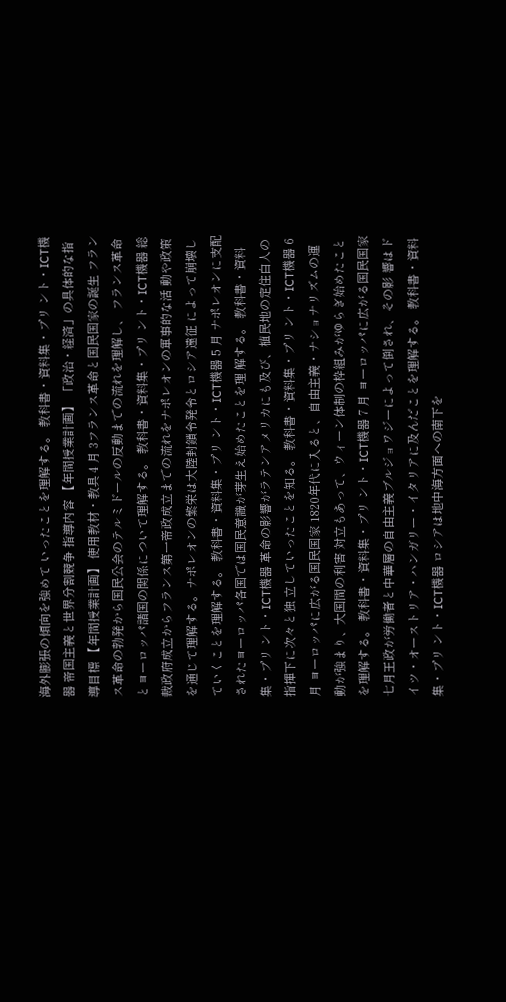海外膨張の傾向を強めて いったことを理解する。 教科書・資料集・プリ ント・ICT機器 帝国主義と世界分割競争 指導内容 【年間授業計画】 「政治・経済」の具体的な指導目標 【年間授業計画】 使用教材・教具 4 月 3フランス革命と国民国家の誕生 フランス革命の勃発から国民公会のテルミドールの反動までの流れを理解し、 フランス革命とヨーロッパ諸国の関係について理解する。 教科書・資料集・プリ ント・ICT機器 総裁政府成立からフランス第一帝政成立までの流れをナポレオンの軍事的な活 動や政策を通じて理解する。ナポレオンの繁栄は大陸封鎖令発令とロシア遠征 によって崩壊していくことを理解する。 教科書・資料集・プリ ント・ICT機器 5 月 ナポレオンに支配されたヨーロッパ各国では国民意識が芽生え始めたことを理 解する。 教科書・資料集・プリ ント・ICT機器 革命の影響がラテンアメリカにも及び、植民地の定住白人の指揮下に次々と独 立していったことを知る。 教科書・資料集・プリ ント・ICT機器 6 月 ヨーロッパに広がる国民国家 1820年代に入ると、自由主義・ナショナリズムの運動が強まり、大国間の利害 対立もあって、ウィーン体制の枠組みがゆらぎ始めたことを理解する。 教科書・資料集・プリ ント・ICT機器 7 月 ヨーロッパに広がる国民国家 七月王政が労働者と中華層の自由主義ブルジョワジーによって倒され、その影 響はドイツ・オーストリア・ハンガリー・イタリアに及んだことを理解する。 教科書・資料集・プリ ント・ICT機器 ロシアは地中海方面への南下を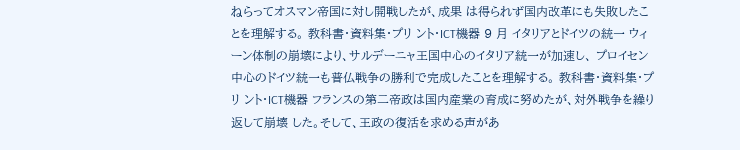ねらってオスマン帝国に対し開戦したが、成果 は得られず国内改革にも失敗したことを理解する。 教科書・資料集・プリ ント・ICT機器 9 月 イタリアとドイツの統一 ウィーン体制の崩壊により、サルデーニャ王国中心のイタリア統一が加速し、 プロイセン中心のドイツ統一も普仏戦争の勝利で完成したことを理解する。 教科書・資料集・プリ ント・ICT機器 フランスの第二帝政は国内産業の育成に努めたが、対外戦争を繰り返して崩壊 した。そして、王政の復活を求める声があ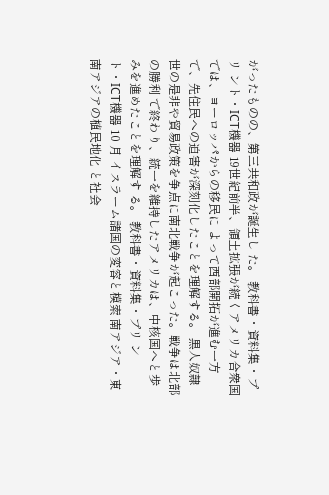がったものの、第三共和政が誕生し た。 教科書・資料集・プリ ント・ICT機器 19世紀前半、領土拡張が続くアメリカ合衆国では、ヨーロッパからの移民に よって西部開拓が進む一方で、先住民への迫害が深刻化したことを理解する。 黒人奴隷世の是非や貿易政策を争点に南北戦争が起こった。戦争は北部の勝利 で終わり、統一を維持したアメリカは、中核国へと歩みを進めたことを理解す る。 教科書・資料集・プリ ント・ICT機器 10 月 イスラーム諸国の変容と模索 南アジア・東南アジアの植民地化 と社会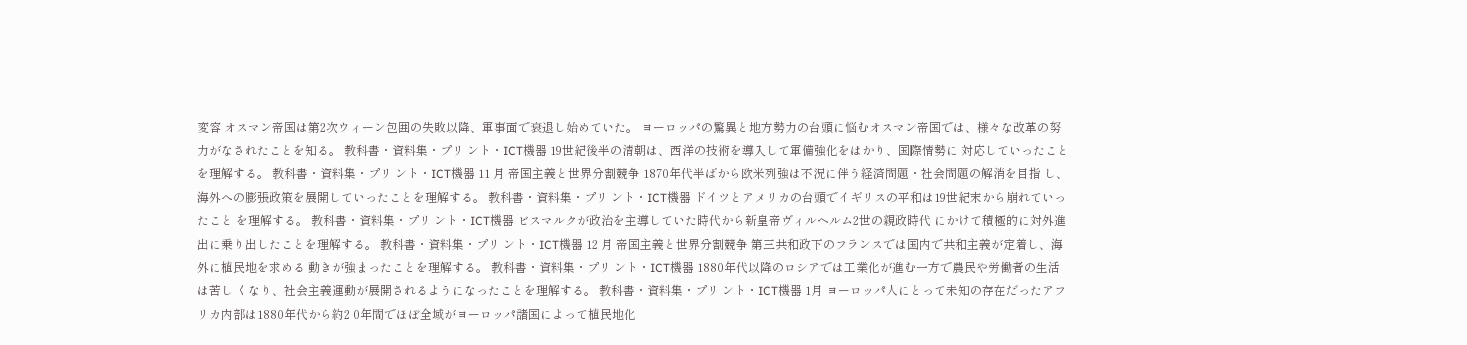変容 オスマン帝国は第2次ウィーン包囲の失敗以降、軍事面で衰退し始めていた。 ヨーロッパの驚異と地方勢力の台頭に悩むオスマン帝国では、様々な改革の努 力がなされたことを知る。 教科書・資料集・プリ ント・ICT機器 19世紀後半の清朝は、西洋の技術を導入して軍備強化をはかり、国際情勢に 対応していったことを理解する。 教科書・資料集・プリ ント・ICT機器 11 月 帝国主義と世界分割競争 1870年代半ばから欧米列強は不況に伴う経済問題・社会問題の解消を目指 し、海外への膨張政策を展開していったことを理解する。 教科書・資料集・プリ ント・ICT機器 ドイツとアメリカの台頭でイギリスの平和は19世紀末から崩れていったこと を理解する。 教科書・資料集・プリ ント・ICT機器 ビスマルクが政治を主導していた時代から新皇帝ヴィルヘルム2世の親政時代 にかけて積極的に対外進出に乗り出したことを理解する。 教科書・資料集・プリ ント・ICT機器 12 月 帝国主義と世界分割競争 第三共和政下のフランスでは国内で共和主義が定着し、海外に植民地を求める 動きが強まったことを理解する。 教科書・資料集・プリ ント・ICT機器 1880年代以降のロシアでは工業化が進む一方で農民や労働者の生活は苦し くなり、社会主義運動が展開されるようになったことを理解する。 教科書・資料集・プリ ント・ICT機器 1月 ヨーロッパ人にとって未知の存在だったアフリカ内部は1880年代から約2 0年間でほぼ全域がヨーロッパ諸国によって植民地化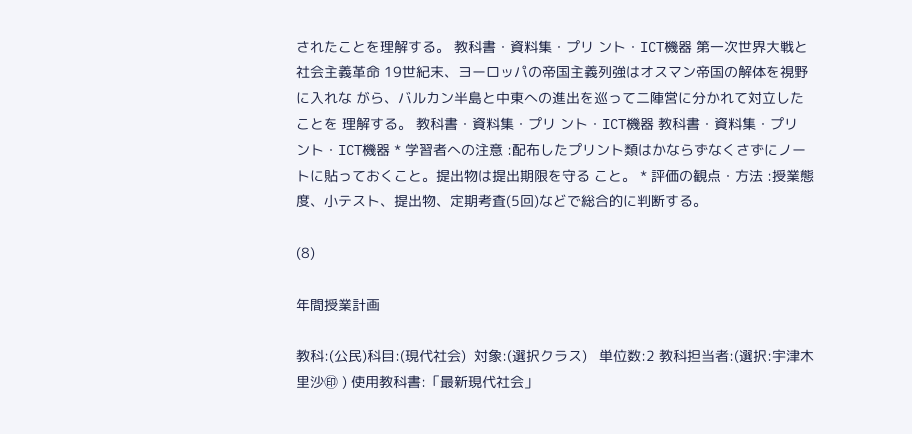されたことを理解する。 教科書・資料集・プリ ント・ICT機器 第一次世界大戦と社会主義革命 19世紀末、ヨーロッパの帝国主義列強はオスマン帝国の解体を視野に入れな がら、バルカン半島と中東への進出を巡って二陣営に分かれて対立したことを 理解する。 教科書・資料集・プリ ント・ICT機器 教科書・資料集・プリ ント・ICT機器 * 学習者への注意 :配布したプリント類はかならずなくさずにノートに貼っておくこと。提出物は提出期限を守る こと。 * 評価の観点・方法 :授業態度、小テスト、提出物、定期考査(5回)などで総合的に判断する。

(8)

年間授業計画

教科:(公民)科目:(現代社会)  対象:(選択クラス)   単位数:2 教科担当者:(選択:宇津木 里沙㊞ ) 使用教科書:「最新現代社会」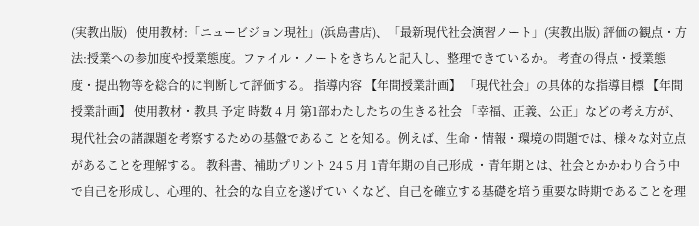(実教出版)   使用教材:「ニュービジョン現社」(浜島書店)、「最新現代社会演習ノート」(実教出版) 評価の観点・方法:授業への参加度や授業態度。ファイル・ノートをきちんと記入し、整理できているか。 考査の得点・授業態度・提出物等を総合的に判断して評価する。 指導内容 【年間授業計画】 「現代社会」の具体的な指導目標 【年間授業計画】 使用教材・教具 予定 時数 4 月 第1部わたしたちの生きる社会 「幸福、正義、公正」などの考え方が、現代社会の諸課題を考察するための基盤であるこ とを知る。例えば、生命・情報・環境の問題では、様々な対立点があることを理解する。 教科書、補助プリント 24 5 月 1青年期の自己形成 ・青年期とは、社会とかかわり合う中で自己を形成し、心理的、社会的な自立を遂げてい くなど、自己を確立する基礎を培う重要な時期であることを理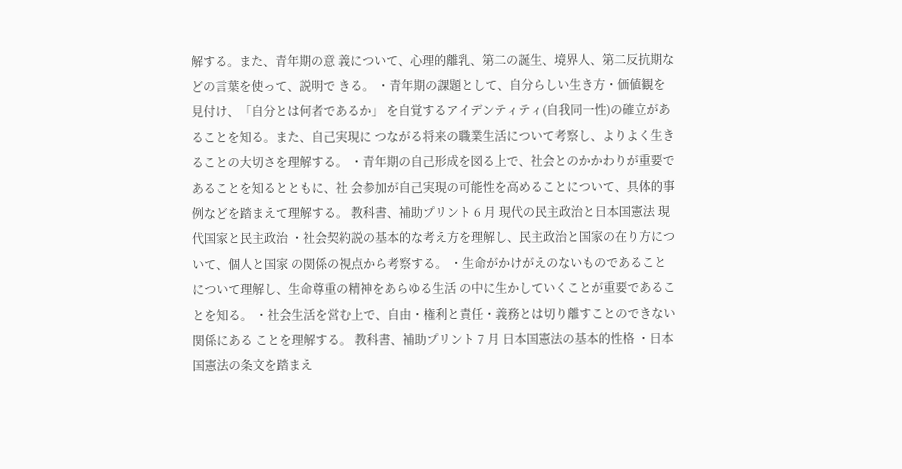解する。また、青年期の意 義について、心理的離乳、第二の誕生、境界人、第二反抗期などの言葉を使って、説明で きる。 ・青年期の課題として、自分らしい生き方・価値観を見付け、「自分とは何者であるか」 を自覚するアイデンティティ(自我同一性)の確立があることを知る。また、自己実現に つながる将来の職業生活について考察し、よりよく生きることの大切さを理解する。 ・青年期の自己形成を図る上で、社会とのかかわりが重要であることを知るとともに、社 会参加が自己実現の可能性を高めることについて、具体的事例などを踏まえて理解する。 教科書、補助プリント 6 月 現代の民主政治と日本国憲法 現代国家と民主政治 ・社会契約説の基本的な考え方を理解し、民主政治と国家の在り方について、個人と国家 の関係の視点から考察する。 ・生命がかけがえのないものであることについて理解し、生命尊重の精神をあらゆる生活 の中に生かしていくことが重要であることを知る。 ・社会生活を営む上で、自由・権利と責任・義務とは切り離すことのできない関係にある ことを理解する。 教科書、補助プリント 7 月 日本国憲法の基本的性格 ・日本国憲法の条文を踏まえ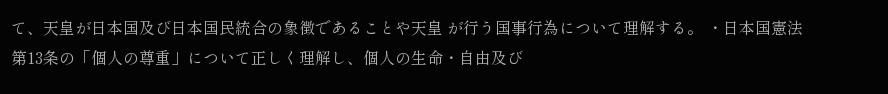て、天皇が日本国及び日本国民統合の象徴であることや天皇 が行う国事行為について理解する。 ・日本国憲法第13条の「個人の尊重」について正しく理解し、個人の生命・自由及び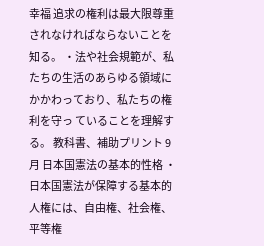幸福 追求の権利は最大限尊重されなければならないことを知る。 ・法や社会規範が、私たちの生活のあらゆる領域にかかわっており、私たちの権利を守っ ていることを理解する。 教科書、補助プリント 9 月 日本国憲法の基本的性格 ・日本国憲法が保障する基本的人権には、自由権、社会権、平等権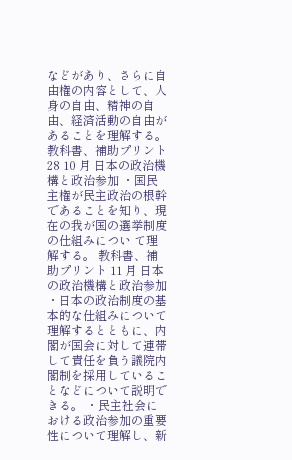などがあり、さらに自 由権の内容として、人身の自由、精神の自由、経済活動の自由があることを理解する。 教科書、補助プリント 28 10 月 日本の政治機構と政治参加 ・国民主権が民主政治の根幹であることを知り、現在の我が国の選挙制度の仕組みについ て理解する。 教科書、補助プリント 11 月 日本の政治機構と政治参加 ・日本の政治制度の基本的な仕組みについて理解するとともに、内閣が国会に対して連帯 して責任を負う議院内閣制を採用していることなどについて説明できる。 ・民主社会における政治参加の重要性について理解し、新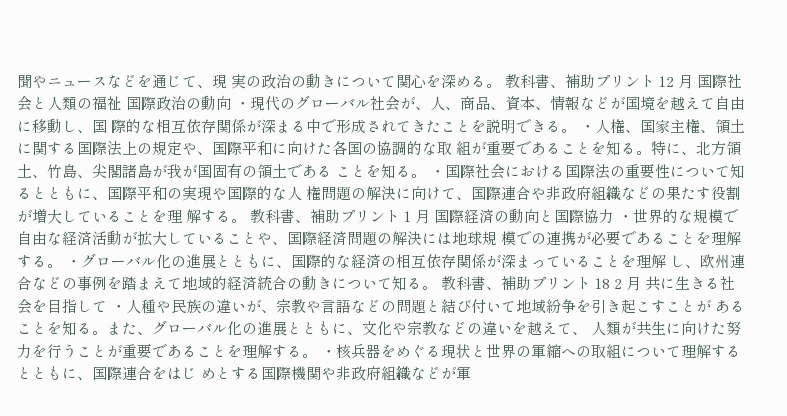聞やニュースなどを通じて、現 実の政治の動きについて関心を深める。 教科書、補助プリント 12 月 国際社会と人類の福祉 国際政治の動向 ・現代のグローバル社会が、人、商品、資本、情報などが国境を越えて自由に移動し、国 際的な相互依存関係が深まる中で形成されてきたことを説明できる。 ・人権、国家主権、領土に関する国際法上の規定や、国際平和に向けた各国の協調的な取 組が重要であることを知る。特に、北方領土、竹島、尖閣諸島が我が国固有の領土である ことを知る。 ・国際社会における国際法の重要性について知るとともに、国際平和の実現や国際的な人 権問題の解決に向けて、国際連合や非政府組織などの果たす役割が増大していることを理 解する。 教科書、補助プリント 1 月 国際経済の動向と国際協力 ・世界的な規模で自由な経済活動が拡大していることや、国際経済問題の解決には地球規 模での連携が必要であることを理解する。 ・グローバル化の進展とともに、国際的な経済の相互依存関係が深まっていることを理解 し、欧州連合などの事例を踏まえて地域的経済統合の動きについて知る。 教科書、補助プリント 18 2 月 共に生きる社会を目指して ・人種や民族の違いが、宗教や言語などの問題と結び付いて地域紛争を引き起こすことが あることを知る。また、グローバル化の進展とともに、文化や宗教などの違いを越えて、 人類が共生に向けた努力を行うことが重要であることを理解する。 ・核兵器をめぐる現状と世界の軍縮への取組について理解するとともに、国際連合をはじ めとする国際機関や非政府組織などが軍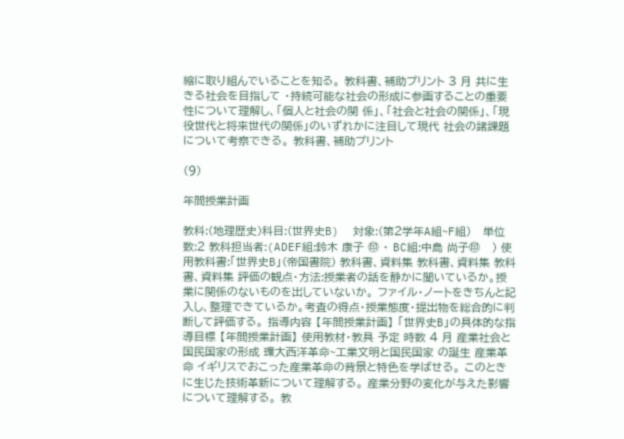縮に取り組んでいることを知る。 教科書、補助プリント 3 月 共に生きる社会を目指して ・持続可能な社会の形成に参画することの重要性について理解し、「個人と社会の関 係」、「社会と社会の関係」、「現役世代と将来世代の関係」のいずれかに注目して現代 社会の諸課題について考察できる。 教科書、補助プリント

(9)

年間授業計画

教科:(地理歴史)科目:(世界史B)  対象:(第2学年A組~F組)   単位数:2 教科担当者:(ADEF組:鈴木 康子 ㊞ ・ BC組:中島 尚子㊞   ) 使用教科書:「世界史B」(帝国書院) 教科書、資料集 教科書、資料集 教科書、資料集 評価の観点・方法:授業者の話を静かに聞いているか。授業に関係のないものを出していないか。 ファイル・ノートをきちんと記入し、整理できているか。考査の得点・授業態度・提出物を総合的に判断して評価する。 指導内容 【年間授業計画】 「世界史B」の具体的な指導目標 【年間授業計画】 使用教材・教具 予定 時数 4 月 産業社会と国民国家の形成 環大西洋革命~工業文明と国民国家 の誕生 産業革命 イギリスでおこった産業革命の背景と特色を学ばせる。 このときに生じた技術革新について理解する。 産業分野の変化が与えた影響について理解する。 教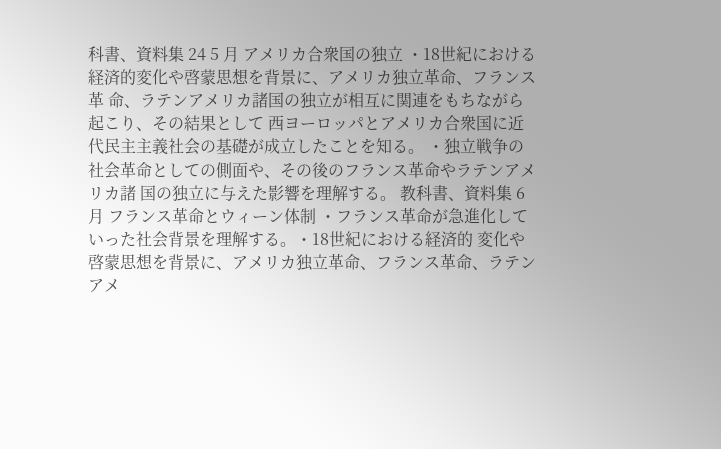科書、資料集 24 5 月 アメリカ合衆国の独立 ・18世紀における経済的変化や啓蒙思想を背景に、アメリカ独立革命、フランス革 命、ラテンアメリカ諸国の独立が相互に関連をもちながら起こり、その結果として 西ヨーロッパとアメリカ合衆国に近代民主主義社会の基礎が成立したことを知る。 ・独立戦争の社会革命としての側面や、その後のフランス革命やラテンアメリカ諸 国の独立に与えた影響を理解する。 教科書、資料集 6 月 フランス革命とウィーン体制 ・フランス革命が急進化していった社会背景を理解する。・18世紀における経済的 変化や啓蒙思想を背景に、アメリカ独立革命、フランス革命、ラテンアメ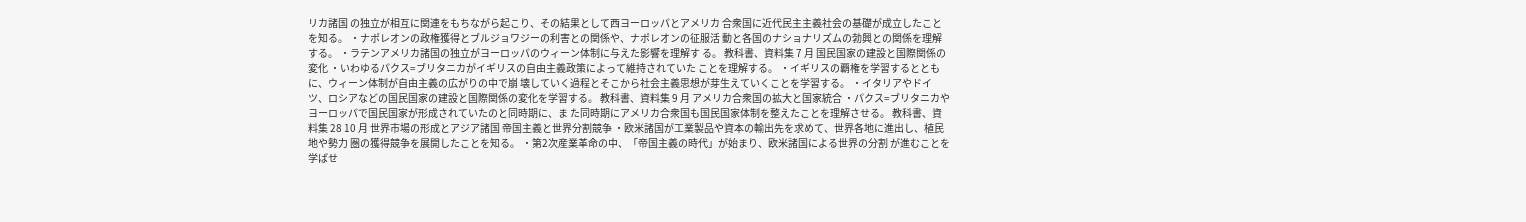リカ諸国 の独立が相互に関連をもちながら起こり、その結果として西ヨーロッパとアメリカ 合衆国に近代民主主義社会の基礎が成立したことを知る。 ・ナポレオンの政権獲得とブルジョワジーの利害との関係や、ナポレオンの征服活 動と各国のナショナリズムの勃興との関係を理解する。 ・ラテンアメリカ諸国の独立がヨーロッパのウィーン体制に与えた影響を理解す る。 教科書、資料集 7 月 国民国家の建設と国際関係の変化 ・いわゆるパクス=ブリタニカがイギリスの自由主義政策によって維持されていた ことを理解する。 ・イギリスの覇権を学習するとともに、ウィーン体制が自由主義の広がりの中で崩 壊していく過程とそこから社会主義思想が芽生えていくことを学習する。 ・イタリアやドイツ、ロシアなどの国民国家の建設と国際関係の変化を学習する。 教科書、資料集 9 月 アメリカ合衆国の拡大と国家統合 ・パクス=ブリタニカやヨーロッパで国民国家が形成されていたのと同時期に、ま た同時期にアメリカ合衆国も国民国家体制を整えたことを理解させる。 教科書、資料集 28 10 月 世界市場の形成とアジア諸国 帝国主義と世界分割競争 ・欧米諸国が工業製品や資本の輸出先を求めて、世界各地に進出し、植民地や勢力 圏の獲得競争を展開したことを知る。 ・第2次産業革命の中、「帝国主義の時代」が始まり、欧米諸国による世界の分割 が進むことを学ばせ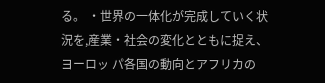る。 ・世界の一体化が完成していく状況を,産業・社会の変化とともに捉え、ヨーロッ パ各国の動向とアフリカの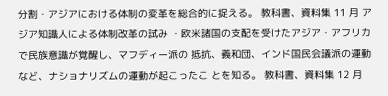分割・アジアにおける体制の変革を総合的に捉える。 教科書、資料集 11 月 アジア知識人による体制改革の試み ・欧米諸国の支配を受けたアジア・アフリカで民族意識が覚醒し、マフディー派の 抵抗、義和団、インド国民会議派の運動など、ナショナリズムの運動が起こったこ とを知る。 教科書、資料集 12 月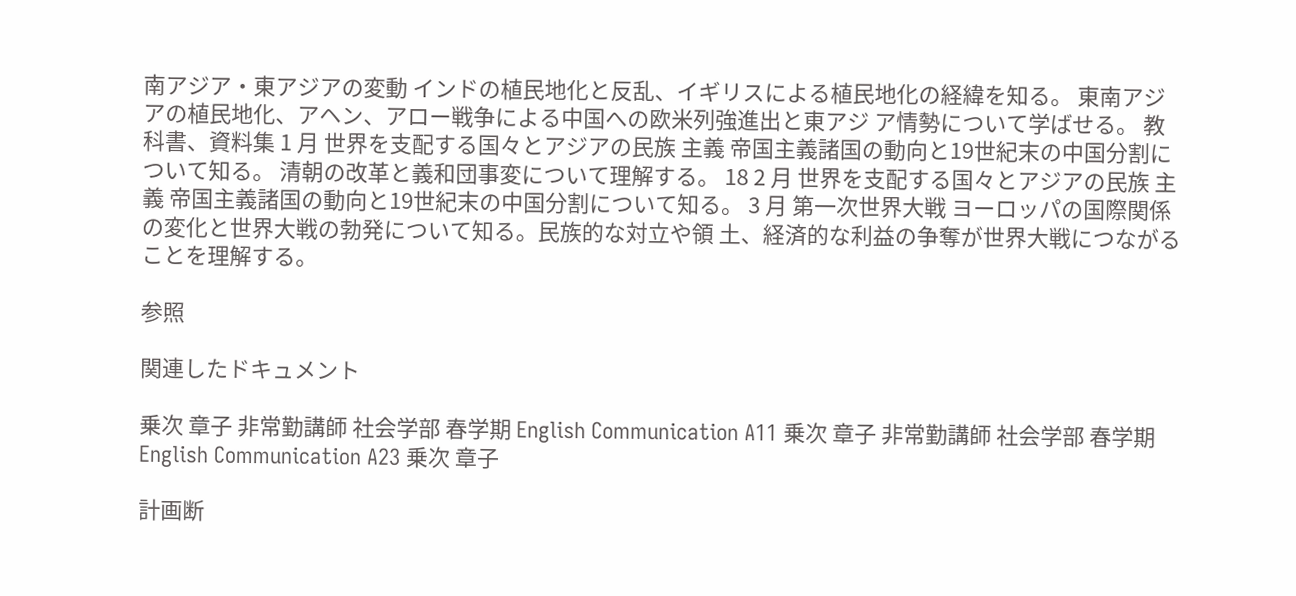南アジア・東アジアの変動 インドの植民地化と反乱、イギリスによる植民地化の経緯を知る。 東南アジアの植民地化、アヘン、アロー戦争による中国への欧米列強進出と東アジ ア情勢について学ばせる。 教科書、資料集 1 月 世界を支配する国々とアジアの民族 主義 帝国主義諸国の動向と19世紀末の中国分割について知る。 清朝の改革と義和団事変について理解する。 18 2 月 世界を支配する国々とアジアの民族 主義 帝国主義諸国の動向と19世紀末の中国分割について知る。 3 月 第一次世界大戦 ヨーロッパの国際関係の変化と世界大戦の勃発について知る。民族的な対立や領 土、経済的な利益の争奪が世界大戦につながることを理解する。

参照

関連したドキュメント

乗次 章子 非常勤講師 社会学部 春学期 English Communication A11 乗次 章子 非常勤講師 社会学部 春学期 English Communication A23 乗次 章子

計画断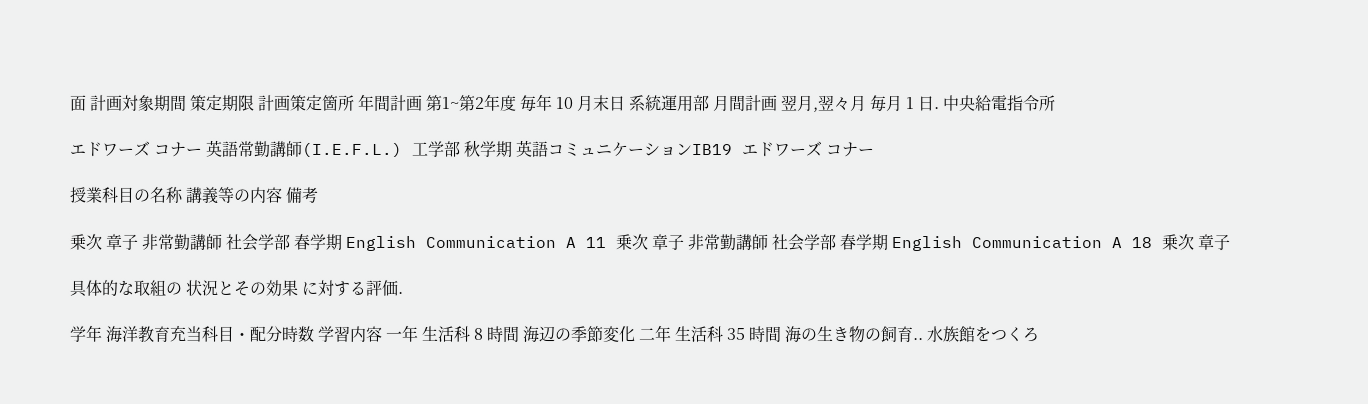面 計画対象期間 策定期限 計画策定箇所 年間計画 第1~第2年度 毎年 10 月末日 系統運用部 月間計画 翌月,翌々月 毎月 1 日. 中央給電指令所

エドワーズ コナー 英語常勤講師(I.E.F.L.) 工学部 秋学期 英語コミュニケーションIB19 エドワーズ コナー

授業科目の名称 講義等の内容 備考

乗次 章子 非常勤講師 社会学部 春学期 English Communication A 11 乗次 章子 非常勤講師 社会学部 春学期 English Communication A 18 乗次 章子

具体的な取組の 状況とその効果 に対する評価.

学年 海洋教育充当科目・配分時数 学習内容 一年 生活科 8 時間 海辺の季節変化 二年 生活科 35 時間 海の生き物の飼育.. 水族館をつくろ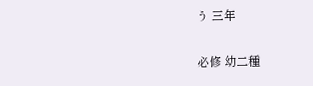う 三年

必修 幼二種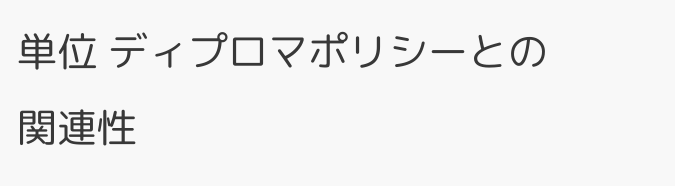単位 ディプロマポリシーとの関連性